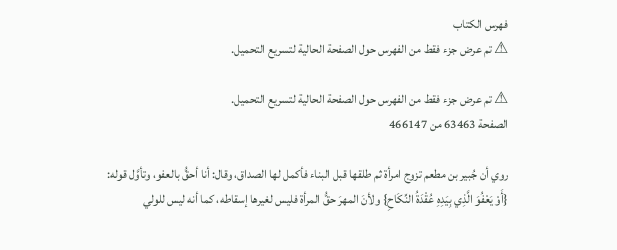فهرس الكتاب
⚠ تم عرض جزء فقط من الفهرس حول الصفحة الحالية لتسريع التحميل.

⚠ تم عرض جزء فقط من الفهرس حول الصفحة الحالية لتسريع التحميل.
الصفحة 63463 من 466147

روي أن جُبير بن مطعم تزوج امرأة ثم طلقها قبل البناء فأكمل لها الصداق، وقال: أنا أحقُّ بالعفو، وتأوَّل قوله: {أَوْ يَعْفُوَ الَّذِي بِيَدِهِ عُقْدَةُ النِّكَاحِ} ولأنَ المهرَ حقُّ المرأة فليس لغيرها إسقاطه، كما أنه ليس للولي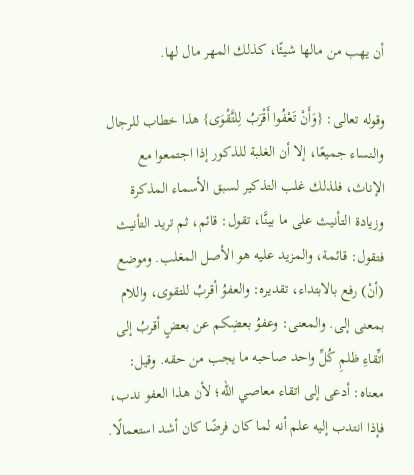أن يهب من مالها شيئًا، كذلك المهر مال لها.

وقوله تعالى: {وَأَنْ تَعْفُوا أَقْرَبُ لِلتَّقْوَى} هذا خطاب للرجال والنساء جميعًا، إلا أن الغلبة للذكور إذا اجتمعوا مع الإناث، فلذلك غلب التذكير لسبق الأسماء المذكرة وزيادة التأنيث على ما بينَّا، تقول: قائم، ثم تريد التأنيث فتقول: قائمة، والمزيد عليه هو الأصل المغلب. وموضع (أنْ) رفع بالابتداء، تقديره: والعفوُ أقربُ للتقوى، واللام بمعنى إلى. والمعنى: وعفوُ بعضِكم عن بعضٍ أقربُ إلى اتِّقاءِ ظلمِ كُلِّ واحد صاحبه ما يجب من حقه. وقيل: معناه: أدعى إلى اتقاء معاصي الله؛ لأن هذا العفو ندب، فإذا انتدب إليه علم أنه لما كان فرضًا كان أشد استعمالًا.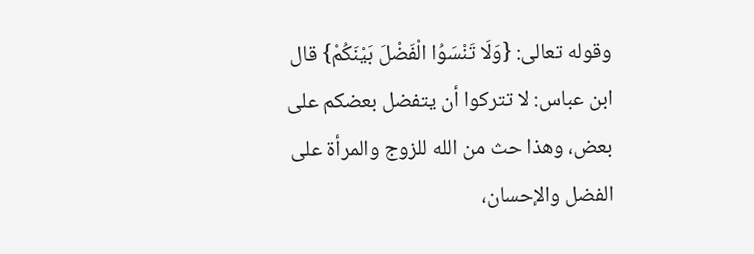وقوله تعالى: {وَلَا تَنْسَوُا الْفَضْلَ بَيْنَكُمْ} قال ابن عباس: لا تتركوا أن يتفضل بعضكم على بعض، وهذا حث من الله للزوج والمرأة على الفضل والإحسان،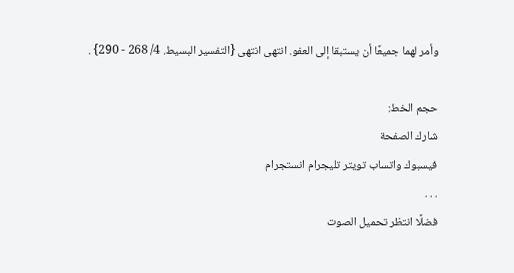وأمر لهما جميعًا أن يستبقا إلى العفو. انتهى انتهى {التفسير البسيط. 4/ 268 - 290} .

حجم الخط:
شارك الصفحة
فيسبوك واتساب تويتر تليجرام انستجرام
. . .
فضلًا انتظر تحميل الصوت